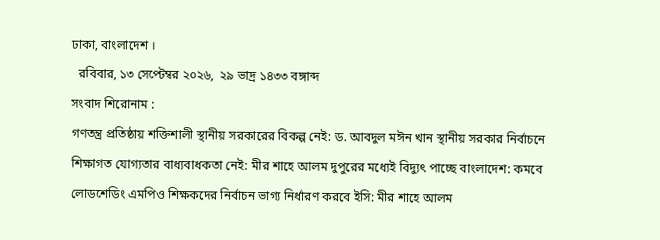ঢাকা, বাংলাদেশ ।
  রবিবার, ১৩ সেপ্টেম্বর ২০২৬,  ২৯ ভাদ্র ১৪৩৩ বঙ্গাব্দ
সংবাদ শিরোনাম :
গণতন্ত্র প্রতিষ্ঠায় শক্তিশালী স্থানীয় সরকারের বিকল্প নেই: ড. আবদুল মঈন খান স্থানীয় সরকার নির্বাচনে শিক্ষাগত যোগ্যতার বাধ্যবাধকতা নেই: মীর শাহে আলম দুপুরের মধ্যেই বিদ্যুৎ পাচ্ছে বাংলাদেশ: কমবে লোডশেডিং এমপিও শিক্ষকদের নির্বাচন ভাগ্য নির্ধারণ করবে ইসি: মীর শাহে আলম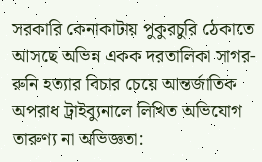সরকারি কেনাকাটায় পুকুরচুরি ঠেকাতে আসছে অভিন্ন একক দরতালিকা সাগর-রুনি হত্যার বিচার চেয়ে আন্তর্জাতিক অপরাধ ট্রাইব্যুনালে লিখিত অভিযোগ তারুণ্য না অভিজ্ঞতা: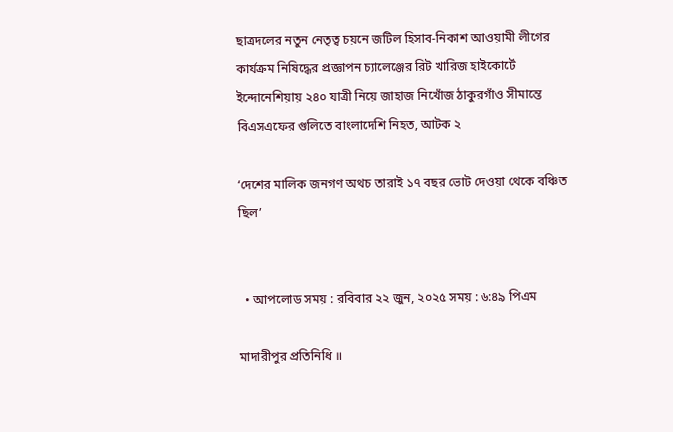ছাত্রদলের নতুন নেতৃত্ব চয়নে জটিল হিসাব-নিকাশ আওয়ামী লীগের কার্যক্রম নিষিদ্ধের প্রজ্ঞাপন চ্যালেঞ্জের রিট খারিজ হাইকোর্টে ইন্দোনেশিয়ায় ২৪০ যাত্রী নিয়ে জাহাজ নিখোঁজ ঠাকুরগাঁও সীমান্তে বিএসএফের গুলিতে বাংলাদেশি নিহত, আটক ২

‘দেশের মালিক জনগণ অথচ তারাই ১৭ বছর ভোট দেওয়া থেকে বঞ্চিত ছিল’


  • আপলোড সময় : রবিবার ২২ জুন, ২০২৫ সময় : ৬:৪৯ পিএম

মাদারীপুর প্রতিনিধি ॥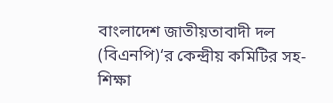বাংলাদেশ জাতীয়তাবাদী দল (বিএনপি)‘র কেন্দ্রীয় কমিটির সহ-শিক্ষা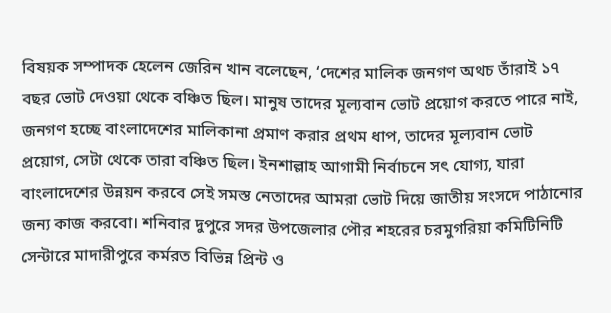বিষয়ক সম্পাদক হেলেন জেরিন খান বলেছেন, ‘দেশের মালিক জনগণ অথচ তাঁরাই ১৭ বছর ভোট দেওয়া থেকে বঞ্চিত ছিল। মানুষ তাদের মূল্যবান ভোট প্রয়োগ করতে পারে নাই, জনগণ হচ্ছে বাংলাদেশের মালিকানা প্রমাণ করার প্রথম ধাপ, তাদের মূল্যবান ভোট প্রয়োগ, সেটা থেকে তারা বঞ্চিত ছিল। ইনশাল্লাহ আগামী নির্বাচনে সৎ যোগ্য, যারা বাংলাদেশের উন্নয়ন করবে সেই সমস্ত নেতাদের আমরা ভোট দিয়ে জাতীয় সংসদে পাঠানোর জন্য কাজ করবো। শনিবার দুপুরে সদর উপজেলার পৌর শহরের চরমুগরিয়া কমিটিনিটি সেন্টারে মাদারীপুরে কর্মরত বিভিন্ন প্রিন্ট ও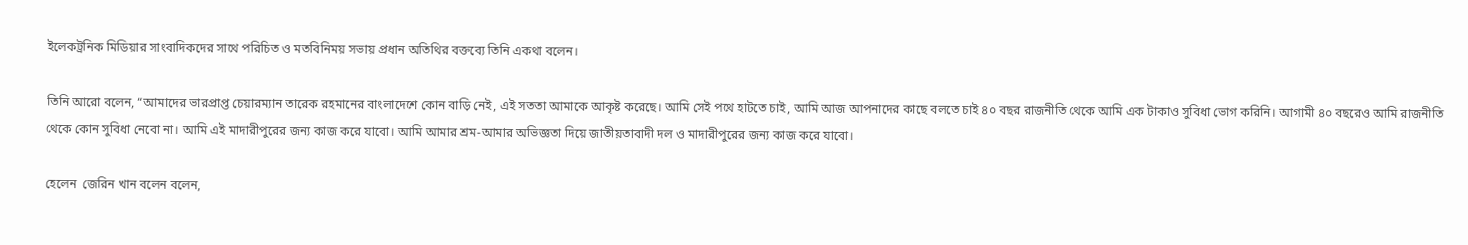ইলেকট্রনিক মিডিয়ার সাংবাদিকদের সাথে পরিচিত ও মতবিনিময় সভায় প্রধান অতিথির বক্তব্যে তিনি একথা বলেন।

তিনি আরো বলেন, “আমাদের ভারপ্রাপ্ত চেয়ারম্যান তারেক রহমানের বাংলাদেশে কোন বাড়ি নেই, এই সততা আমাকে আকৃষ্ট করেছে। আমি সেই পথে হাটতে চাই, আমি আজ আপনাদের কাছে বলতে চাই ৪০ বছর রাজনীতি থেকে আমি এক টাকাও সুবিধা ভোগ করিনি। আগামী ৪০ বছরেও আমি রাজনীতি থেকে কোন সুবিধা নেবো না। আমি এই মাদারীপুরের জন্য কাজ করে যাবো। আমি আমার শ্রম-আমার অভিজ্ঞতা দিয়ে জাতীয়তাবাদী দল ও মাদারীপুরের জন্য কাজ করে যাবো।

হেলেন  জেরিন খান বলেন বলেন,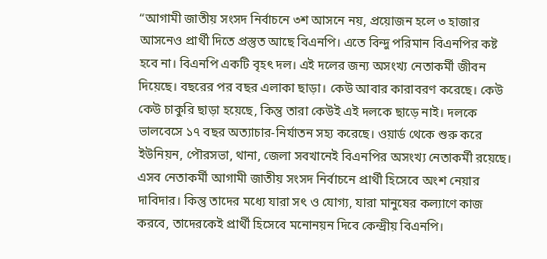“আগামী জাতীয় সংসদ নির্বাচনে ৩শ আসনে নয়, প্রয়োজন হলে ৩ হাজার আসনেও প্রার্থী দিতে প্রস্তুত আছে বিএনপি। এতে বিন্দু পরিমান বিএনপির কষ্ট হবে না। বিএনপি একটি বৃহৎ দল। এই দলের জন্য অসংখ্য নেতাকর্মী জীবন দিয়েছে। বছরের পর বছর এলাকা ছাড়া। কেউ আবার কারাবরণ করেছে। কেউ কেউ চাকুরি ছাড়া হয়েছে, কিন্তু তারা কেউই এই দলকে ছাড়ে নাই। দলকে ভালবেসে ১৭ বছর অত্যাচার-নির্যাতন সহ্য করেছে। ওয়ার্ড থেকে শুরু করে ইউনিয়ন, পৌরসভা, থানা, জেলা সবখানেই বিএনপির অসংখ্য নেতাকর্মী রয়েছে। এসব নেতাকর্মী আগামী জাতীয় সংসদ নির্বাচনে প্রার্থী হিসেবে অংশ নেয়ার দাবিদার। কিন্তু তাদের মধ্যে যারা সৎ ও যোগ্য, যারা মানুষের কল্যাণে কাজ করবে, তাদেরকেই প্রার্থী হিসেবে মনোনয়ন দিবে কেন্দ্রীয় বিএনপি।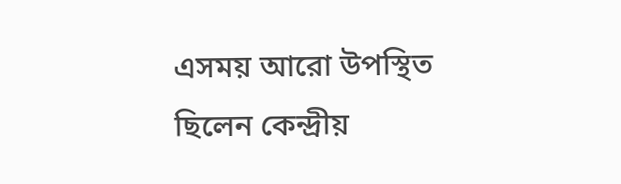এসময় আরো উপস্থিত ছিলেন কেন্দ্রীয়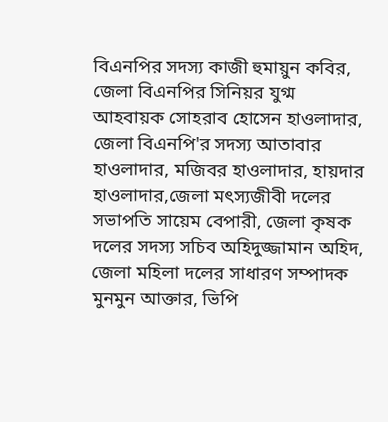বিএনপির সদস্য কাজী হুমায়ুন কবির, জেলা বিএনপির সিনিয়র যুগ্ম আহবায়ক সোহরাব হোসেন হাওলাদার, জেলা বিএনপি'র সদস্য আতাবার হাওলাদার, মজিবর হাওলাদার, হায়দার হাওলাদার,জেলা মৎস্যজীবী দলের সভাপতি সায়েম বেপারী, জেলা কৃষক দলের সদস্য সচিব অহিদুজ্জামান অহিদ, জেলা মহিলা দলের সাধারণ সম্পাদক মুনমুন আক্তার, ভিপি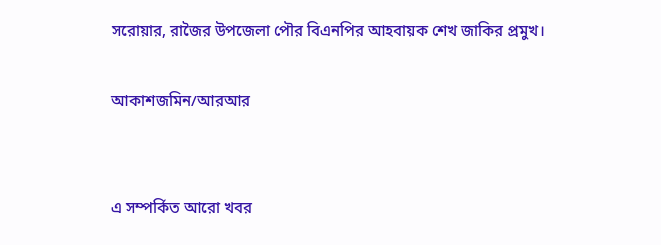সরোয়ার, রাজৈর উপজেলা পৌর বিএনপির আহবায়ক শেখ জাকির প্রমুখ।

আকাশজমিন/আরআর


এ সম্পর্কিত আরো খবর